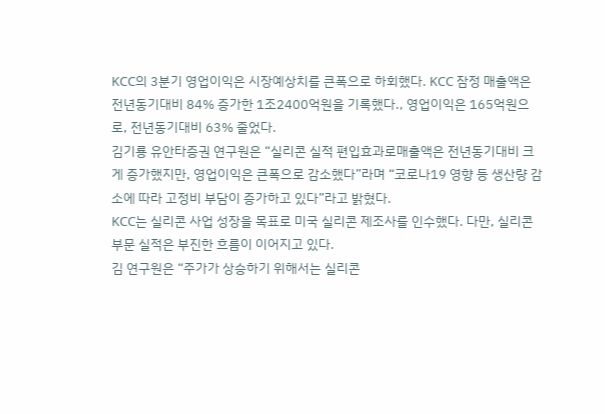KCC의 3분기 영업이익은 시장예상치를 큰폭으로 하회했다. KCC 잠정 매출액은 전년동기대비 84% 증가한 1조2400억원을 기록했다., 영업이익은 165억원으로, 전년동기대비 63% 줄었다.
김기룡 유안타증권 연구원은 “실리콘 실적 편입효과로매출액은 전년동기대비 크게 증가했지만, 영업이익은 큰폭으로 감소했다”라며 “코로나19 영향 등 생산량 감소에 따라 고정비 부담이 증가하고 있다”라고 밝혔다.
KCC는 실리콘 사업 성장을 목표로 미국 실리콘 제조사를 인수했다. 다만, 실리콘 부문 실적은 부진한 흐름이 이어지고 있다.
김 연구원은 “주가가 상승하기 위해서는 실리콘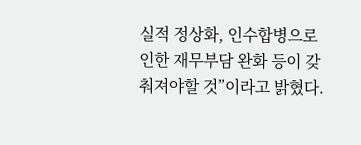실적 정상화, 인수합병으로 인한 재무부담 완화 등이 갖춰져야할 것”이라고 밝혔다.